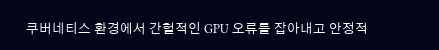쿠버네티스 환경에서 간헐적인 GPU 오류를 잡아내고 안정적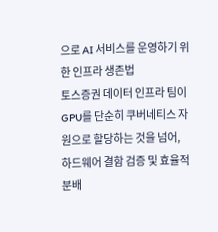으로 AI 서비스를 운영하기 위한 인프라 생존법
토스증권 데이터 인프라 팀이 GPU를 단순히 쿠버네티스 자원으로 할당하는 것을 넘어, 하드웨어 결함 검증 및 효율적 분배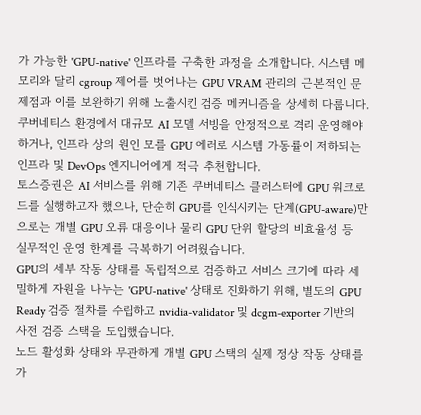가 가능한 'GPU-native' 인프라를 구축한 과정을 소개합니다. 시스템 메모리와 달리 cgroup 제어를 벗어나는 GPU VRAM 관리의 근본적인 문제점과 이를 보완하기 위해 노출시킨 검증 메커니즘을 상세히 다룹니다.
쿠버네티스 환경에서 대규모 AI 모델 서빙을 안정적으로 격리 운영해야 하거나, 인프라 상의 원인 모를 GPU 에러로 시스템 가동률이 저하되는 인프라 및 DevOps 엔지니어에게 적극 추천합니다.
토스증권은 AI 서비스를 위해 기존 쿠버네티스 클러스터에 GPU 워크로드를 실행하고자 했으나, 단순히 GPU를 인식시키는 단계(GPU-aware)만으로는 개별 GPU 오류 대응이나 물리 GPU 단위 할당의 비효율성 등 실무적인 운영 한계를 극복하기 어려웠습니다.
GPU의 세부 작동 상태를 독립적으로 검증하고 서비스 크기에 따라 세밀하게 자원을 나누는 'GPU-native' 상태로 진화하기 위해, 별도의 GPU Ready 검증 절차를 수립하고 nvidia-validator 및 dcgm-exporter 기반의 사전 검증 스택을 도입했습니다.
노드 활성화 상태와 무관하게 개별 GPU 스택의 실제 정상 작동 상태를 가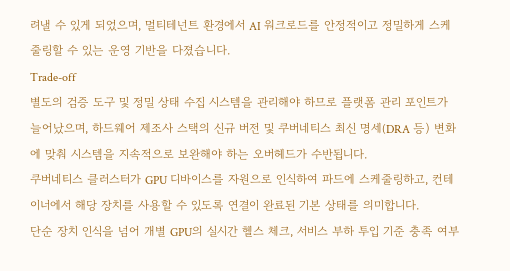려낼 수 있게 되었으며, 멀티테넌트 환경에서 AI 워크로드를 안정적이고 정밀하게 스케줄링할 수 있는 운영 기반을 다졌습니다.
Trade-off
별도의 검증 도구 및 정밀 상태 수집 시스템을 관리해야 하므로 플랫폼 관리 포인트가 늘어났으며, 하드웨어 제조사 스택의 신규 버전 및 쿠버네티스 최신 명세(DRA 등) 변화에 맞춰 시스템을 지속적으로 보완해야 하는 오버헤드가 수반됩니다.
쿠버네티스 클러스터가 GPU 디바이스를 자원으로 인식하여 파드에 스케줄링하고, 컨테이너에서 해당 장치를 사용할 수 있도록 연결이 완료된 기본 상태를 의미합니다.
단순 장치 인식을 넘어 개별 GPU의 실시간 헬스 체크, 서비스 부하 투입 기준 충족 여부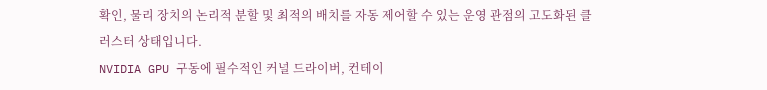확인, 물리 장치의 논리적 분할 및 최적의 배치를 자동 제어할 수 있는 운영 관점의 고도화된 클러스터 상태입니다.
NVIDIA GPU 구동에 필수적인 커널 드라이버, 컨테이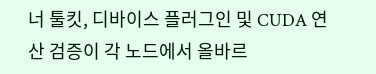너 툴킷, 디바이스 플러그인 및 CUDA 연산 검증이 각 노드에서 올바르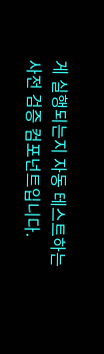게 실행되는지 자동 테스트하는 사전 검증 컴포넌트입니다.